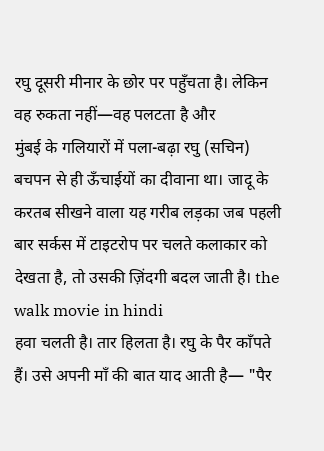रघु दूसरी मीनार के छोर पर पहुँचता है। लेकिन वह रुकता नहीं—वह पलटता है और
मुंबई के गलियारों में पला-बढ़ा रघु (सचिन) बचपन से ही ऊँचाईयों का दीवाना था। जादू के करतब सीखने वाला यह गरीब लड़का जब पहली बार सर्कस में टाइटरोप पर चलते कलाकार को देखता है, तो उसकी ज़िंदगी बदल जाती है। the walk movie in hindi
हवा चलती है। तार हिलता है। रघु के पैर काँपते हैं। उसे अपनी माँ की बात याद आती है— "पैर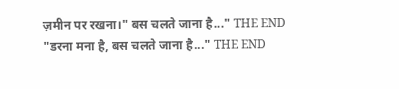ज़मीन पर रखना।" बस चलते जाना है..." THE END
"डरना मना है, बस चलते जाना है..." THE END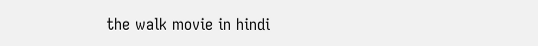the walk movie in hindi